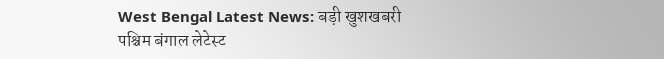West Bengal Latest News: बड़ी खुशखबरी
पश्चिम बंगाल लेटेस्ट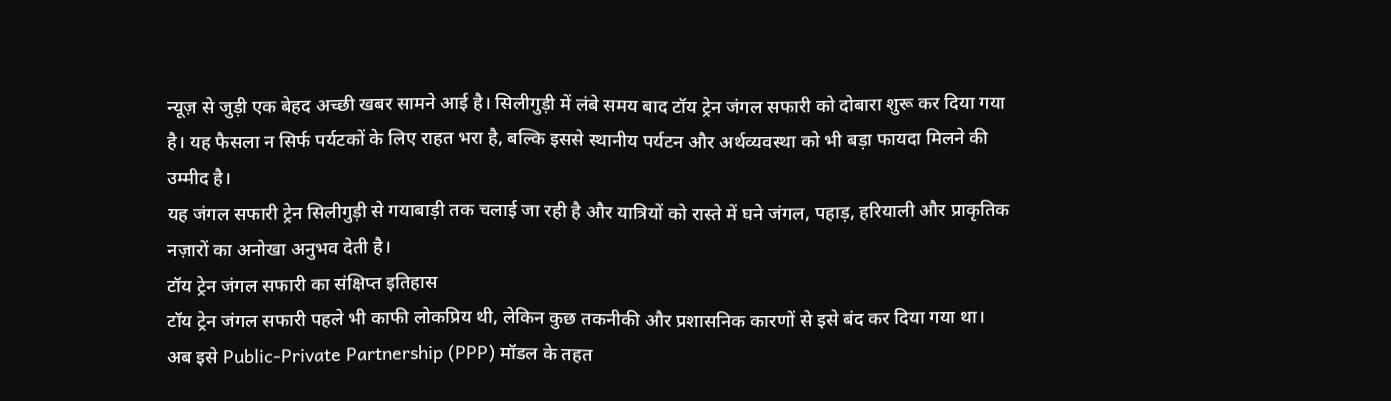न्यूज़ से जुड़ी एक बेहद अच्छी खबर सामने आई है। सिलीगुड़ी में लंबे समय बाद टॉय ट्रेन जंगल सफारी को दोबारा शुरू कर दिया गया है। यह फैसला न सिर्फ पर्यटकों के लिए राहत भरा है, बल्कि इससे स्थानीय पर्यटन और अर्थव्यवस्था को भी बड़ा फायदा मिलने की उम्मीद है।
यह जंगल सफारी ट्रेन सिलीगुड़ी से गयाबाड़ी तक चलाई जा रही है और यात्रियों को रास्ते में घने जंगल, पहाड़, हरियाली और प्राकृतिक नज़ारों का अनोखा अनुभव देती है।
टॉय ट्रेन जंगल सफारी का संक्षिप्त इतिहास
टॉय ट्रेन जंगल सफारी पहले भी काफी लोकप्रिय थी, लेकिन कुछ तकनीकी और प्रशासनिक कारणों से इसे बंद कर दिया गया था। अब इसे Public-Private Partnership (PPP) मॉडल के तहत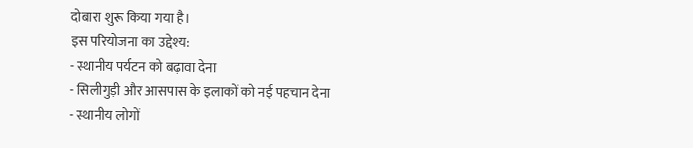दोबारा शुरू किया गया है।
इस परियोजना का उद्देश्य:
- स्थानीय पर्यटन को बढ़ावा देना
- सिलीगुड़ी और आसपास के इलाकों को नई पहचान देना
- स्थानीय लोगों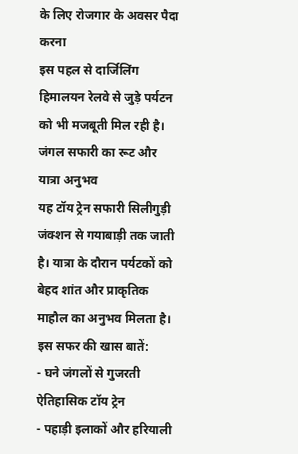के लिए रोजगार के अवसर पैदा करना
इस पहल से दार्जिलिंग हिमालयन रेलवे से जुड़े पर्यटन को भी मजबूती मिल रही है।
जंगल सफारी का रूट और यात्रा अनुभव
यह टॉय ट्रेन सफारी सिलीगुड़ी जंक्शन से गयाबाड़ी तक जाती है। यात्रा के दौरान पर्यटकों को बेहद शांत और प्राकृतिक माहौल का अनुभव मिलता है।
इस सफर की खास बातें:
- घने जंगलों से गुजरती ऐतिहासिक टॉय ट्रेन
- पहाड़ी इलाकों और हरियाली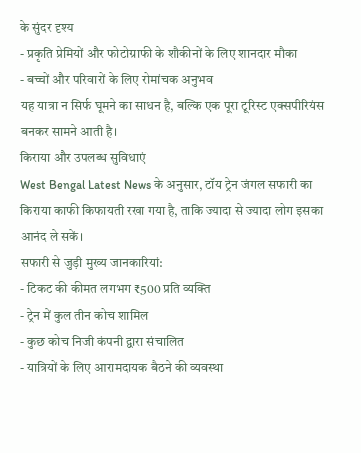के सुंदर दृश्य
- प्रकृति प्रेमियों और फोटोग्राफी के शौकीनों के लिए शानदार मौका
- बच्चों और परिवारों के लिए रोमांचक अनुभव
यह यात्रा न सिर्फ घूमने का साधन है, बल्कि एक पूरा टूरिस्ट एक्सपीरियंस बनकर सामने आती है।
किराया और उपलब्ध सुविधाएं
West Bengal Latest News के अनुसार, टॉय ट्रेन जंगल सफारी का किराया काफी किफायती रखा गया है, ताकि ज्यादा से ज्यादा लोग इसका आनंद ले सकें।
सफारी से जुड़ी मुख्य जानकारियां:
- टिकट की कीमत लगभग ₹500 प्रति व्यक्ति
- ट्रेन में कुल तीन कोच शामिल
- कुछ कोच निजी कंपनी द्वारा संचालित
- यात्रियों के लिए आरामदायक बैठने की व्यवस्था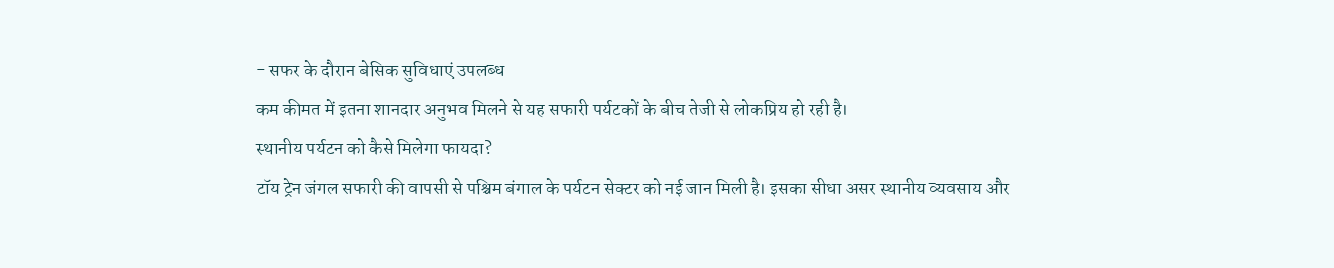- सफर के दौरान बेसिक सुविधाएं उपलब्ध
कम कीमत में इतना शानदार अनुभव मिलने से यह सफारी पर्यटकों के बीच तेजी से लोकप्रिय हो रही है।
स्थानीय पर्यटन को कैसे मिलेगा फायदा?
टॉय ट्रेन जंगल सफारी की वापसी से पश्चिम बंगाल के पर्यटन सेक्टर को नई जान मिली है। इसका सीधा असर स्थानीय व्यवसाय और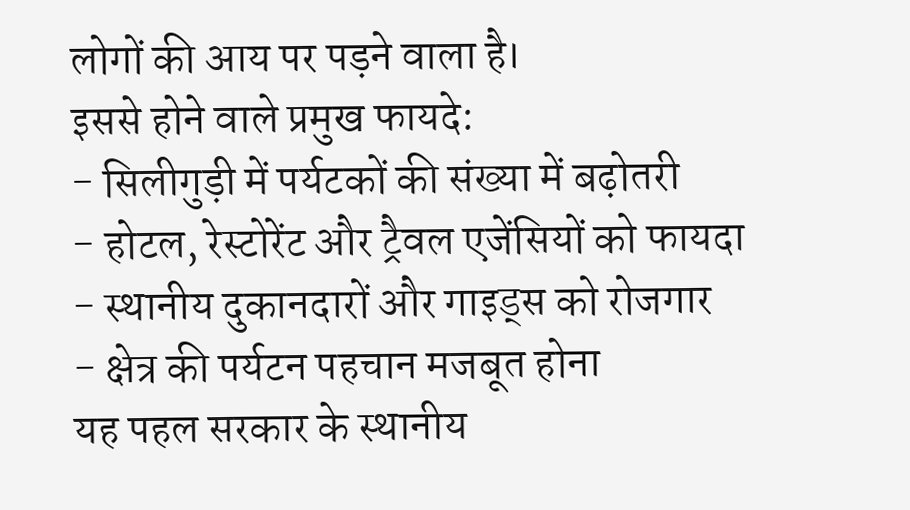लोगों की आय पर पड़ने वाला है।
इससे होने वाले प्रमुख फायदे:
- सिलीगुड़ी में पर्यटकों की संख्या में बढ़ोतरी
- होटल, रेस्टोरेंट और ट्रैवल एजेंसियों को फायदा
- स्थानीय दुकानदारों और गाइड्स को रोजगार
- क्षेत्र की पर्यटन पहचान मजबूत होना
यह पहल सरकार के स्थानीय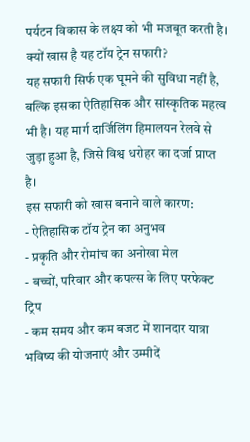पर्यटन विकास के लक्ष्य को भी मजबूत करती है।
क्यों खास है यह टॉय ट्रेन सफारी?
यह सफारी सिर्फ एक घूमने की सुविधा नहीं है, बल्कि इसका ऐतिहासिक और सांस्कृतिक महत्व भी है। यह मार्ग दार्जिलिंग हिमालयन रेलवे से जुड़ा हुआ है, जिसे विश्व धरोहर का दर्जा प्राप्त है।
इस सफारी को खास बनाने वाले कारण:
- ऐतिहासिक टॉय ट्रेन का अनुभव
- प्रकृति और रोमांच का अनोखा मेल
- बच्चों, परिवार और कपल्स के लिए परफेक्ट ट्रिप
- कम समय और कम बजट में शानदार यात्रा
भविष्य की योजनाएं और उम्मीदें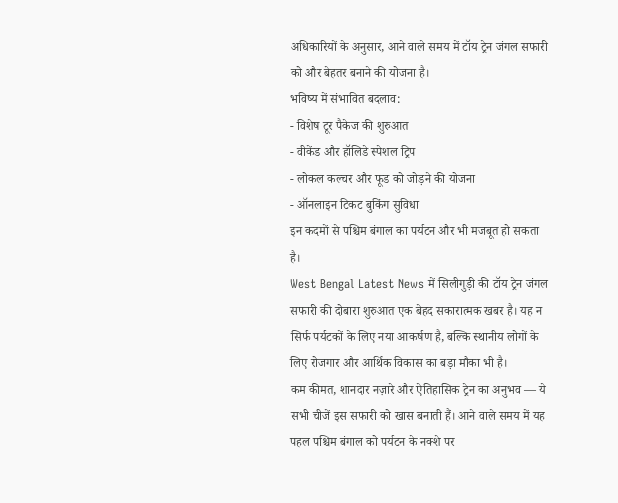अधिकारियों के अनुसार, आने वाले समय में टॉय ट्रेन जंगल सफारी को और बेहतर बनाने की योजना है।
भविष्य में संभावित बदलाव:
- विशेष टूर पैकेज की शुरुआत
- वीकेंड और हॉलिडे स्पेशल ट्रिप
- लोकल कल्चर और फूड को जोड़ने की योजना
- ऑनलाइन टिकट बुकिंग सुविधा
इन कदमों से पश्चिम बंगाल का पर्यटन और भी मजबूत हो सकता है।
West Bengal Latest News में सिलीगुड़ी की टॉय ट्रेन जंगल सफारी की दोबारा शुरुआत एक बेहद सकारात्मक खबर है। यह न सिर्फ पर्यटकों के लिए नया आकर्षण है, बल्कि स्थानीय लोगों के लिए रोजगार और आर्थिक विकास का बड़ा मौका भी है।
कम कीमत, शानदार नज़ारे और ऐतिहासिक ट्रेन का अनुभव — ये सभी चीजें इस सफारी को खास बनाती हैं। आने वाले समय में यह पहल पश्चिम बंगाल को पर्यटन के नक्शे पर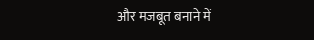और मजबूत बनाने में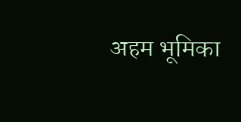अहम भूमिका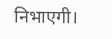निभाएगी।